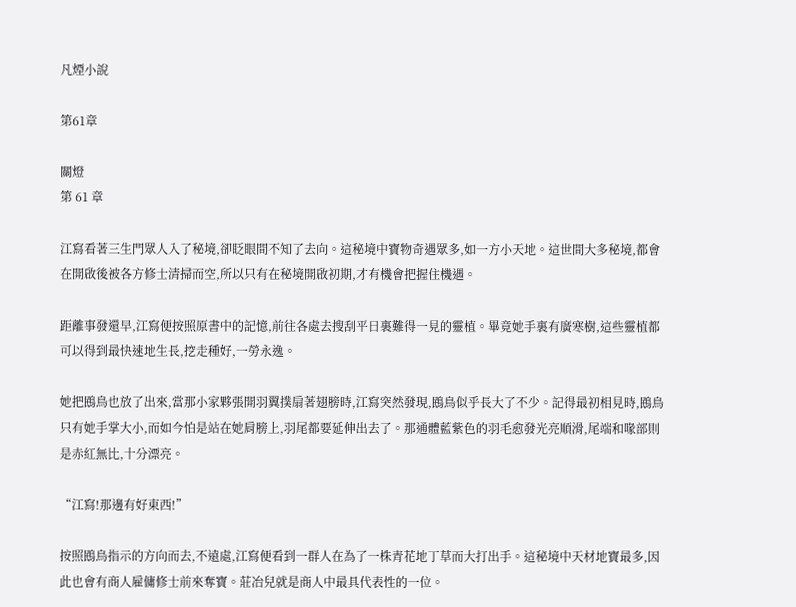凡煙小說

第61章

關燈
第 61 章

江寫看著三生門眾人入了秘境,卻眨眼間不知了去向。這秘境中寶物奇遇眾多,如一方小天地。這世間大多秘境,都會在開啟後被各方修士清掃而空,所以只有在秘境開啟初期,才有機會把握住機遇。

距離事發還早,江寫便按照原書中的記憶,前往各處去搜刮平日裏難得一見的靈植。畢竟她手裏有廣寒樹,這些靈植都可以得到最快速地生長,挖走種好,一勞永逸。

她把鴖鳥也放了出來,當那小家夥張開羽翼撲扇著翅膀時,江寫突然發現,鴖鳥似乎長大了不少。記得最初相見時,鴖鳥只有她手掌大小,而如今怕是站在她肩膀上,羽尾都要延伸出去了。那通體藍紫色的羽毛愈發光亮順滑,尾端和喙部則是赤紅無比,十分漂亮。

“江寫!那邊有好東西!”

按照鴖鳥指示的方向而去,不遠處,江寫便看到一群人在為了一株青花地丁草而大打出手。這秘境中天材地寶最多,因此也會有商人雇傭修士前來奪寶。莊冶兒就是商人中最具代表性的一位。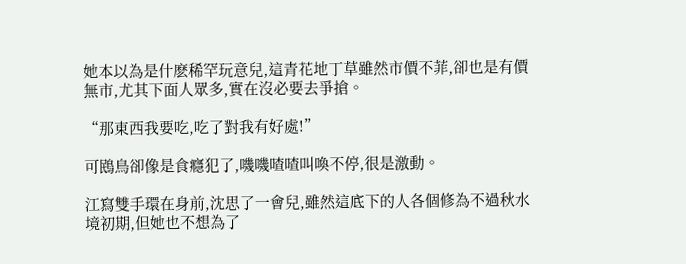她本以為是什麽稀罕玩意兒,這青花地丁草雖然市價不菲,卻也是有價無市,尤其下面人眾多,實在沒必要去爭搶。

“那東西我要吃,吃了對我有好處!”

可鴖鳥卻像是食癮犯了,嘰嘰喳喳叫喚不停,很是激動。

江寫雙手環在身前,沈思了一會兒,雖然這底下的人各個修為不過秋水境初期,但她也不想為了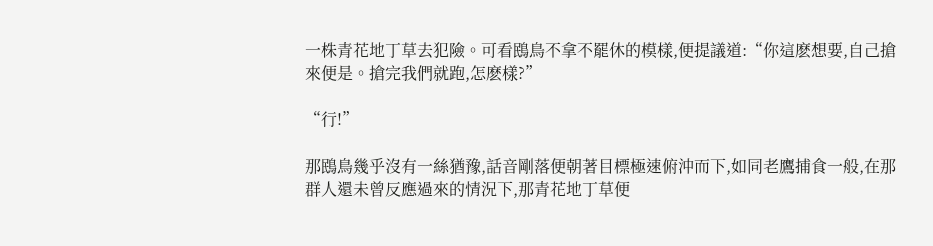一株青花地丁草去犯險。可看鴖鳥不拿不罷休的模樣,便提議道:“你這麽想要,自己搶來便是。搶完我們就跑,怎麽樣?”

“行!”

那鴖鳥幾乎沒有一絲猶豫,話音剛落便朝著目標極速俯沖而下,如同老鷹捕食一般,在那群人還未曾反應過來的情況下,那青花地丁草便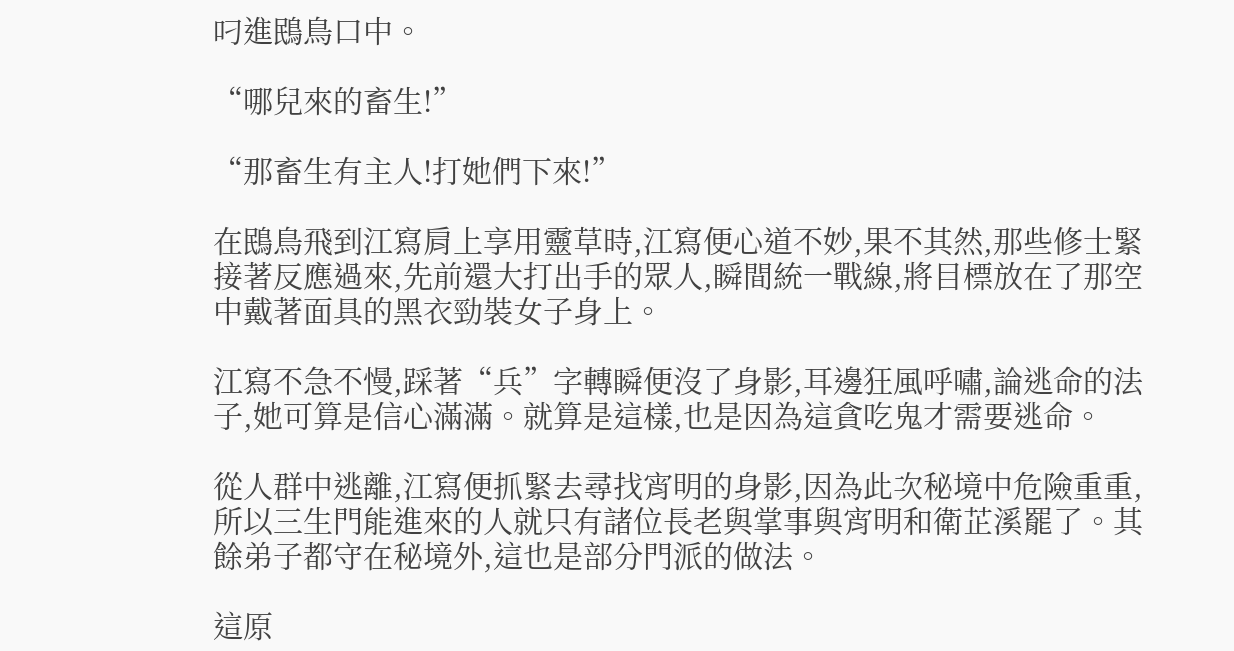叼進鴖鳥口中。

“哪兒來的畜生!”

“那畜生有主人!打她們下來!”

在鴖鳥飛到江寫肩上享用靈草時,江寫便心道不妙,果不其然,那些修士緊接著反應過來,先前還大打出手的眾人,瞬間統一戰線,將目標放在了那空中戴著面具的黑衣勁裝女子身上。

江寫不急不慢,踩著“兵”字轉瞬便沒了身影,耳邊狂風呼嘯,論逃命的法子,她可算是信心滿滿。就算是這樣,也是因為這貪吃鬼才需要逃命。

從人群中逃離,江寫便抓緊去尋找宵明的身影,因為此次秘境中危險重重,所以三生門能進來的人就只有諸位長老與掌事與宵明和衛芷溪罷了。其餘弟子都守在秘境外,這也是部分門派的做法。

這原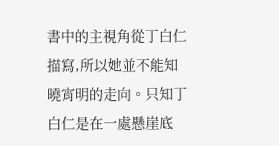書中的主視角從丁白仁描寫,所以她並不能知曉宵明的走向。只知丁白仁是在一處懸崖底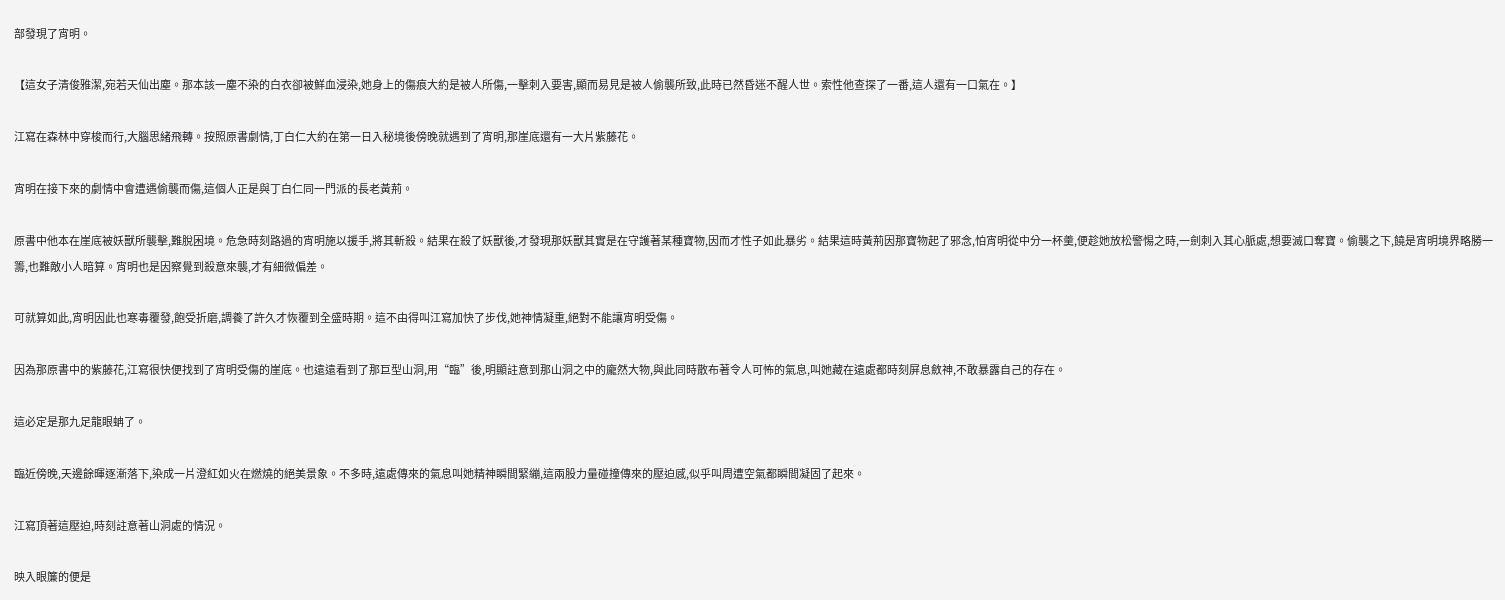部發現了宵明。

【這女子清俊雅潔,宛若天仙出塵。那本該一塵不染的白衣卻被鮮血浸染,她身上的傷痕大約是被人所傷,一擊刺入要害,顯而易見是被人偷襲所致,此時已然昏迷不醒人世。索性他查探了一番,這人還有一口氣在。】

江寫在森林中穿梭而行,大腦思緒飛轉。按照原書劇情,丁白仁大約在第一日入秘境後傍晚就遇到了宵明,那崖底還有一大片紫藤花。

宵明在接下來的劇情中會遭遇偷襲而傷,這個人正是與丁白仁同一門派的長老黃荊。

原書中他本在崖底被妖獸所襲擊,難脫困境。危急時刻路過的宵明施以援手,將其斬殺。結果在殺了妖獸後,才發現那妖獸其實是在守護著某種寶物,因而才性子如此暴劣。結果這時黃荊因那寶物起了邪念,怕宵明從中分一杯羹,便趁她放松警惕之時,一劍刺入其心脈處,想要滅口奪寶。偷襲之下,饒是宵明境界略勝一籌,也難敵小人暗算。宵明也是因察覺到殺意來襲,才有細微偏差。

可就算如此,宵明因此也寒毒覆發,飽受折磨,調養了許久才恢覆到全盛時期。這不由得叫江寫加快了步伐,她神情凝重,絕對不能讓宵明受傷。

因為那原書中的紫藤花,江寫很快便找到了宵明受傷的崖底。也遠遠看到了那巨型山洞,用“臨”後,明顯註意到那山洞之中的龐然大物,與此同時散布著令人可怖的氣息,叫她藏在遠處都時刻屏息斂神,不敢暴露自己的存在。

這必定是那九足龍眼蚺了。

臨近傍晚,天邊餘暉逐漸落下,染成一片澄紅如火在燃燒的絕美景象。不多時,遠處傳來的氣息叫她精神瞬間緊繃,這兩股力量碰撞傳來的壓迫感,似乎叫周遭空氣都瞬間凝固了起來。

江寫頂著這壓迫,時刻註意著山洞處的情況。

映入眼簾的便是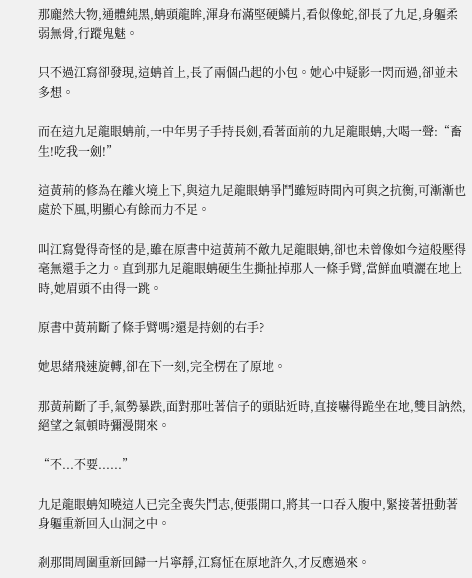那龐然大物,通體純黑,蚺頭龍眸,渾身布滿堅硬鱗片,看似像蛇,卻長了九足,身軀柔弱無骨,行蹤鬼魅。

只不過江寫卻發現,這蚺首上,長了兩個凸起的小包。她心中疑影一閃而過,卻並未多想。

而在這九足龍眼蚺前,一中年男子手持長劍,看著面前的九足龍眼蚺,大喝一聲:“畜生!吃我一劍!”

這黃荊的修為在離火境上下,與這九足龍眼蚺爭鬥雖短時間內可與之抗衡,可漸漸也處於下風,明顯心有餘而力不足。

叫江寫覺得奇怪的是,雖在原書中這黃荊不敵九足龍眼蚺,卻也未曾像如今這般壓得毫無還手之力。直到那九足龍眼蚺硬生生撕扯掉那人一條手臂,當鮮血噴灑在地上時,她眉頭不由得一跳。

原書中黃荊斷了條手臂嗎?還是持劍的右手?

她思緒飛速旋轉,卻在下一刻,完全楞在了原地。

那黃荊斷了手,氣勢暴跌,面對那吐著信子的頭貼近時,直接嚇得跪坐在地,雙目訥然,絕望之氣頓時彌漫開來。

“不...不要......”

九足龍眼蚺知曉這人已完全喪失鬥志,便張開口,將其一口吞入腹中,緊接著扭動著身軀重新回入山洞之中。

剎那間周圍重新回歸一片寧靜,江寫怔在原地許久,才反應過來。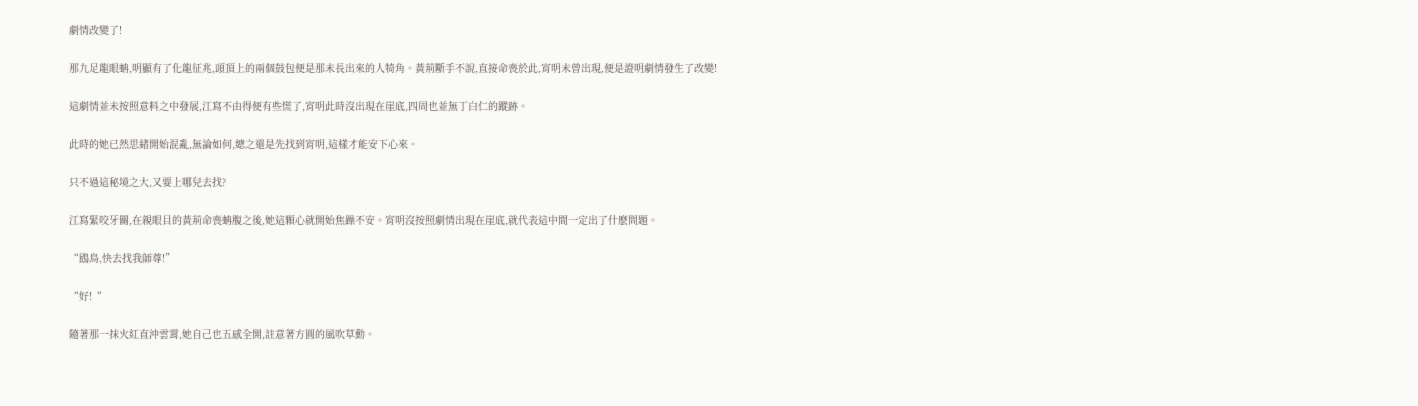劇情改變了!

那九足龍眼蚺,明顯有了化龍征兆,頭頂上的兩個鼓包便是那未長出來的人犄角。黃荊斷手不說,直接命喪於此,宵明未曾出現,便是證明劇情發生了改變!

這劇情並未按照意料之中發展,江寫不由得便有些慌了,宵明此時沒出現在崖底,四周也並無丁白仁的蹤跡。

此時的她已然思緒開始混亂,無論如何,總之還是先找到宵明,這樣才能安下心來。

只不過這秘境之大,又要上哪兒去找?

江寫緊咬牙關,在親眼目的黃荊命喪蚺腹之後,她這顆心就開始焦躁不安。宵明沒按照劇情出現在崖底,就代表這中間一定出了什麽問題。

“鴖鳥,快去找我師尊!”

“好!“

隨著那一抹火紅直沖雲霄,她自己也五感全開,註意著方圓的風吹草動。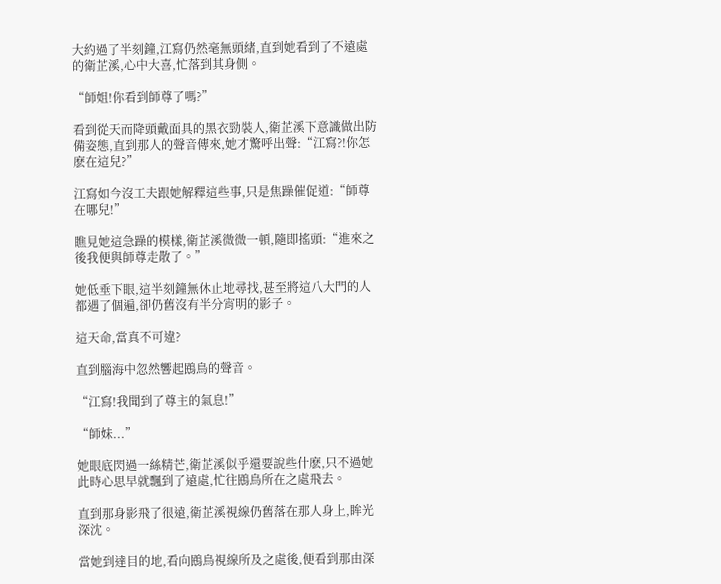大約過了半刻鐘,江寫仍然毫無頭緒,直到她看到了不遠處的衛芷溪,心中大喜,忙落到其身側。

“師姐!你看到師尊了嗎?”

看到從天而降頭戴面具的黑衣勁裝人,衛芷溪下意識做出防備姿態,直到那人的聲音傳來,她才驚呼出聲:“江寫?!你怎麽在這兒?”

江寫如今沒工夫跟她解釋這些事,只是焦躁催促道:“師尊在哪兒!”

瞧見她這急躁的模樣,衛芷溪微微一頓,隨即搖頭:“進來之後我便與師尊走散了。”

她低垂下眼,這半刻鐘無休止地尋找,甚至將這八大門的人都遇了個遍,卻仍舊沒有半分宵明的影子。

這天命,當真不可違?

直到腦海中忽然響起鴖鳥的聲音。

“江寫!我聞到了尊主的氣息!”

“師妹...”

她眼底閃過一絲精芒,衛芷溪似乎還要說些什麽,只不過她此時心思早就飄到了遠處,忙往鴖鳥所在之處飛去。

直到那身影飛了很遠,衛芷溪視線仍舊落在那人身上,眸光深沈。

當她到達目的地,看向鴖鳥視線所及之處後,便看到那由深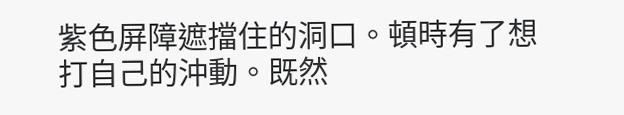紫色屏障遮擋住的洞口。頓時有了想打自己的沖動。既然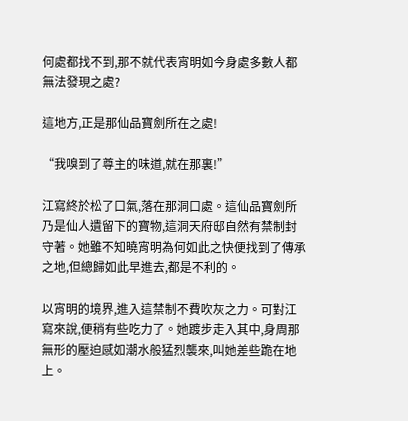何處都找不到,那不就代表宵明如今身處多數人都無法發現之處?

這地方,正是那仙品寶劍所在之處!

“我嗅到了尊主的味道,就在那裏!”

江寫終於松了口氣,落在那洞口處。這仙品寶劍所乃是仙人遺留下的寶物,這洞天府邸自然有禁制封守著。她雖不知曉宵明為何如此之快便找到了傳承之地,但總歸如此早進去,都是不利的。

以宵明的境界,進入這禁制不費吹灰之力。可對江寫來說,便稍有些吃力了。她踱步走入其中,身周那無形的壓迫感如潮水般猛烈襲來,叫她差些跪在地上。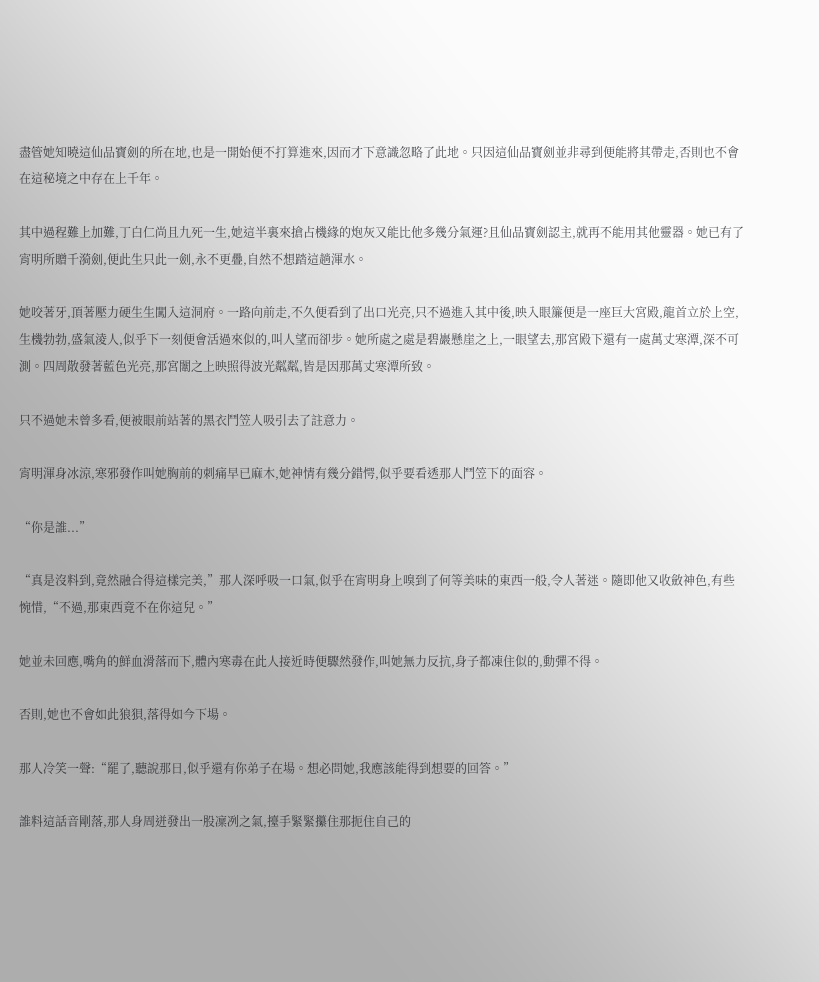盡管她知曉這仙品寶劍的所在地,也是一開始便不打算進來,因而才下意識忽略了此地。只因這仙品寶劍並非尋到便能將其帶走,否則也不會在這秘境之中存在上千年。

其中過程難上加難,丁白仁尚且九死一生,她這半裏來搶占機緣的炮灰又能比他多幾分氣運?且仙品寶劍認主,就再不能用其他靈器。她已有了宵明所贈千漪劍,便此生只此一劍,永不更疊,自然不想踏這趟渾水。

她咬著牙,頂著壓力硬生生闖入這洞府。一路向前走,不久便看到了出口光亮,只不過進入其中後,映入眼簾便是一座巨大宮殿,龍首立於上空,生機勃勃,盛氣淩人,似乎下一刻便會活過來似的,叫人望而卻步。她所處之處是碧巖懸崖之上,一眼望去,那宮殿下還有一處萬丈寒潭,深不可測。四周散發著藍色光亮,那宮闈之上映照得波光粼粼,皆是因那萬丈寒潭所致。

只不過她未曾多看,便被眼前站著的黑衣鬥笠人吸引去了註意力。

宵明渾身冰涼,寒邪發作叫她胸前的刺痛早已麻木,她神情有幾分錯愕,似乎要看透那人鬥笠下的面容。

“你是誰...”

“真是沒料到,竟然融合得這樣完美,”那人深呼吸一口氣,似乎在宵明身上嗅到了何等美味的東西一般,令人著迷。隨即他又收斂神色,有些惋惜,“不過,那東西竟不在你這兒。”

她並未回應,嘴角的鮮血滑落而下,體內寒毒在此人接近時便驟然發作,叫她無力反抗,身子都凍住似的,動彈不得。

否則,她也不會如此狼狽,落得如今下場。

那人冷笑一聲:“罷了,聽說那日,似乎還有你弟子在場。想必問她,我應該能得到想要的回答。”

誰料這話音剛落,那人身周迸發出一股凜冽之氣,擡手緊緊攥住那扼住自己的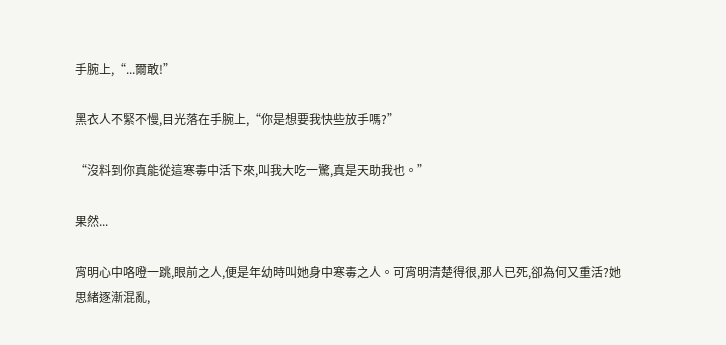手腕上,“...爾敢!”

黑衣人不緊不慢,目光落在手腕上,“你是想要我快些放手嗎?”

“沒料到你真能從這寒毒中活下來,叫我大吃一驚,真是天助我也。”

果然...

宵明心中咯噔一跳,眼前之人,便是年幼時叫她身中寒毒之人。可宵明清楚得很,那人已死,卻為何又重活?她思緒逐漸混亂,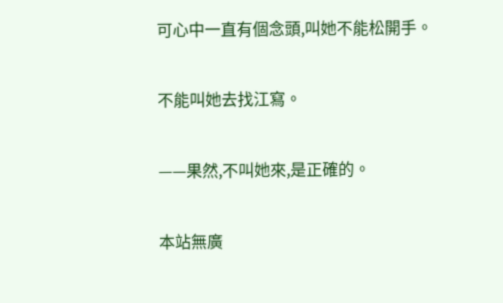可心中一直有個念頭,叫她不能松開手。

不能叫她去找江寫。

——果然,不叫她來,是正確的。

本站無廣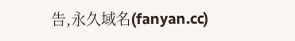告,永久域名(fanyan.cc)